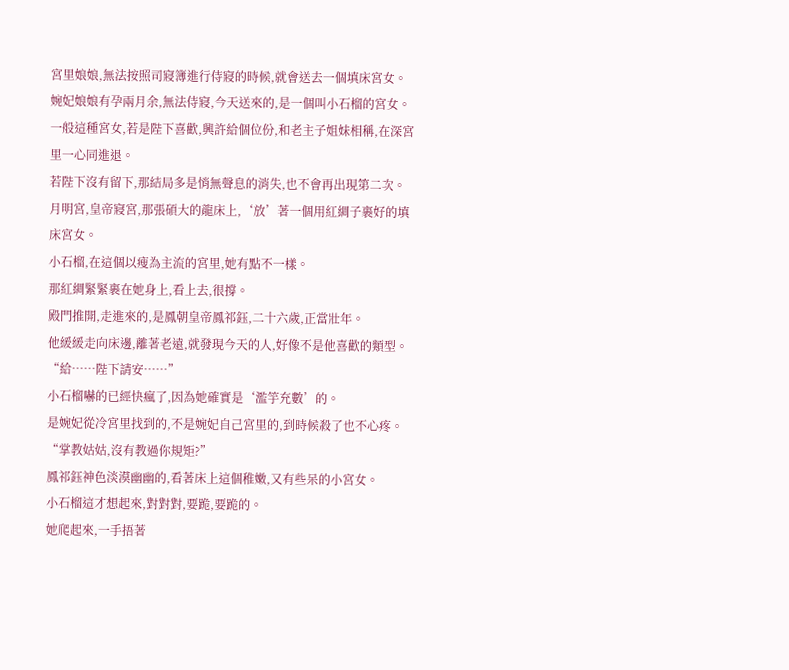宮里娘娘,無法按照司寢簿進行侍寢的時候,就會送去一個填床宮女。
婉妃娘娘有孕兩月余,無法侍寢,今天送來的,是一個叫小石榴的宮女。
一般這種宮女,若是陛下喜歡,興許給個位份,和老主子姐妹相稱,在深宮里一心同進退。
若陛下沒有留下,那結局多是悄無聲息的消失,也不會再出現第二次。
月明宮,皇帝寢宮,那張碩大的龍床上,‘放’著一個用紅綢子裹好的填床宮女。
小石榴,在這個以瘦為主流的宮里,她有點不一樣。
那紅綢緊緊裹在她身上,看上去,很撐。
殿門推開,走進來的,是鳳朝皇帝鳳祁鈺,二十六歲,正當壯年。
他緩緩走向床邊,離著老遠,就發現今天的人,好像不是他喜歡的類型。
“給……陛下請安……”
小石榴嚇的已經快瘋了,因為她確實是‘濫竽充數’的。
是婉妃從冷宮里找到的,不是婉妃自己宮里的,到時候殺了也不心疼。
“掌教姑姑,沒有教過你規矩?”
鳳祁鈺神色淡漠幽幽的,看著床上這個稚嫩,又有些呆的小宮女。
小石榴這才想起來,對對對,要跪,要跪的。
她爬起來,一手捂著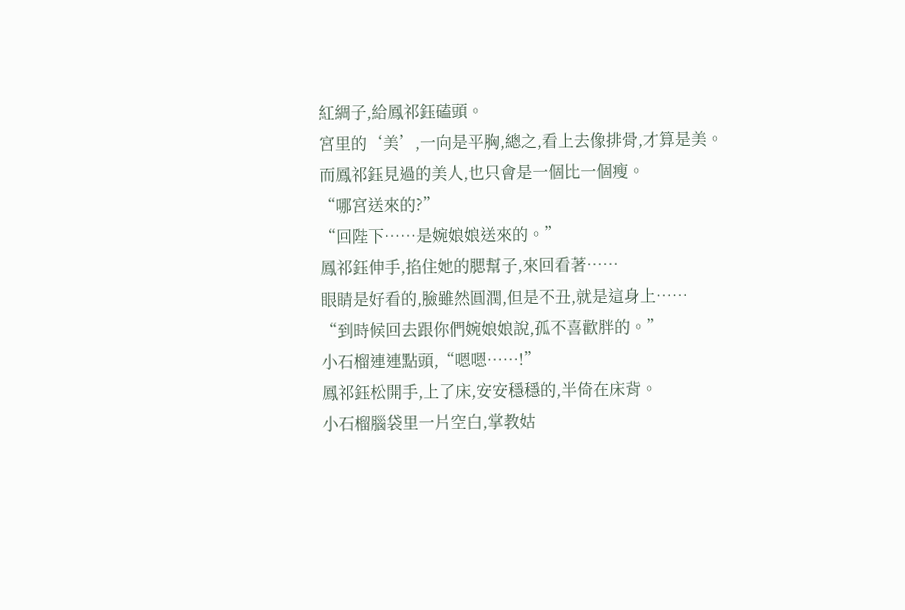紅綢子,給鳳祁鈺磕頭。
宮里的‘美’,一向是平胸,總之,看上去像排骨,才算是美。
而鳳祁鈺見過的美人,也只會是一個比一個瘦。
“哪宮送來的?”
“回陛下……是婉娘娘送來的。”
鳳祁鈺伸手,掐住她的腮幫子,來回看著……
眼睛是好看的,臉雖然圓潤,但是不丑,就是這身上……
“到時候回去跟你們婉娘娘說,孤不喜歡胖的。”
小石榴連連點頭,“嗯嗯……!”
鳳祁鈺松開手,上了床,安安穩穩的,半倚在床背。
小石榴腦袋里一片空白,掌教姑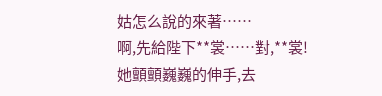姑怎么說的來著……
啊,先給陛下**裳……對,**裳!
她顫顫巍巍的伸手,去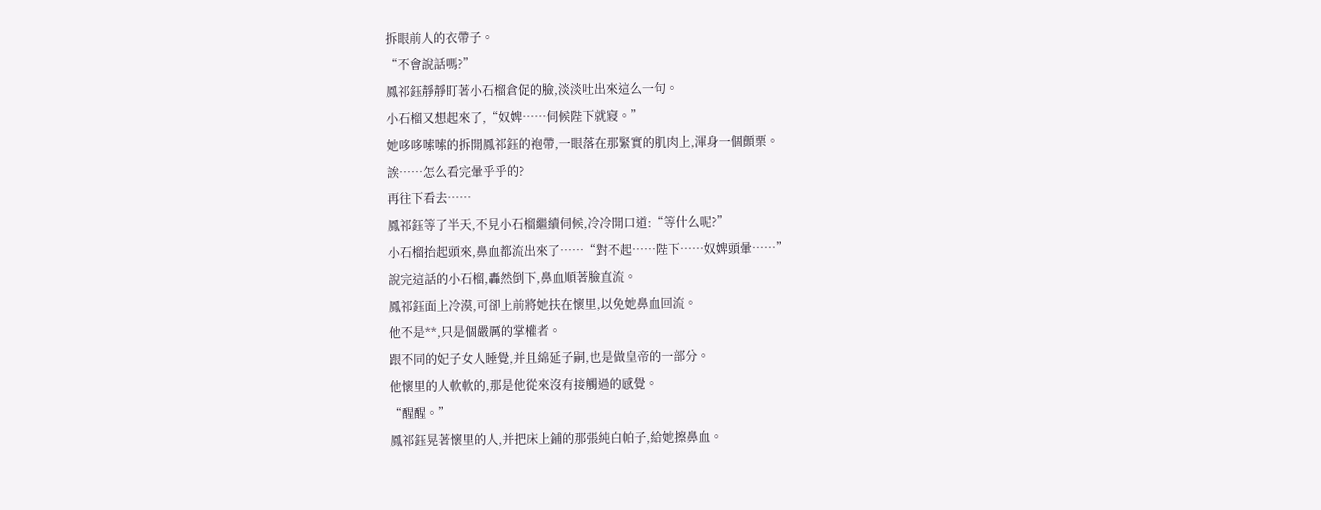拆眼前人的衣帶子。
“不會說話嗎?”
鳳祁鈺靜靜盯著小石榴倉促的臉,淡淡吐出來這么一句。
小石榴又想起來了,“奴婢……伺候陛下就寢。”
她哆哆嗦嗦的拆開鳳祁鈺的袍帶,一眼落在那緊實的肌肉上,渾身一個顫栗。
誒……怎么看完暈乎乎的?
再往下看去……
鳳祁鈺等了半天,不見小石榴繼續伺候,冷冷開口道:“等什么呢?”
小石榴抬起頭來,鼻血都流出來了……“對不起……陛下……奴婢頭暈……”
說完這話的小石榴,轟然倒下,鼻血順著臉直流。
鳳祁鈺面上冷漠,可卻上前將她扶在懷里,以免她鼻血回流。
他不是**,只是個嚴厲的掌權者。
跟不同的妃子女人睡覺,并且綿延子嗣,也是做皇帝的一部分。
他懷里的人軟軟的,那是他從來沒有接觸過的感覺。
“醒醒。”
鳳祁鈺晃著懷里的人,并把床上鋪的那張純白帕子,給她擦鼻血。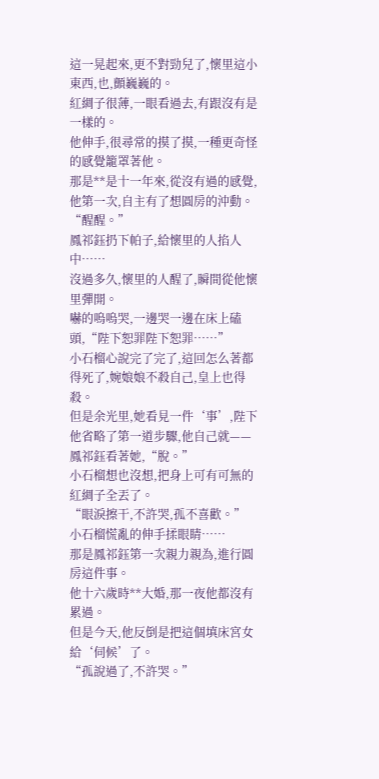這一晃起來,更不對勁兒了,懷里這小東西,也,顫巍巍的。
紅綢子很薄,一眼看過去,有跟沒有是一樣的。
他伸手,很尋常的摸了摸,一種更奇怪的感覺籠罩著他。
那是**是十一年來,從沒有過的感覺,他第一次,自主有了想圓房的沖動。
“醒醒。”
鳳祁鈺扔下帕子,給懷里的人掐人中……
沒過多久,懷里的人醒了,瞬間從他懷里彈開。
嚇的嗚嗚哭,一邊哭一邊在床上磕頭,“陛下恕罪陛下恕罪……”
小石榴心說完了完了,這回怎么著都得死了,婉娘娘不殺自己,皇上也得殺。
但是余光里,她看見一件‘事’,陛下他省略了第一道步驟,他自己就——
鳳祁鈺看著她,“脫。”
小石榴想也沒想,把身上可有可無的紅綢子全丟了。
“眼淚擦干,不許哭,孤不喜歡。”
小石榴慌亂的伸手揉眼睛……
那是鳳祁鈺第一次親力親為,進行圓房這件事。
他十六歲時**大婚,那一夜他都沒有累過。
但是今天,他反倒是把這個填床宮女給‘伺候’了。
“孤說過了,不許哭。”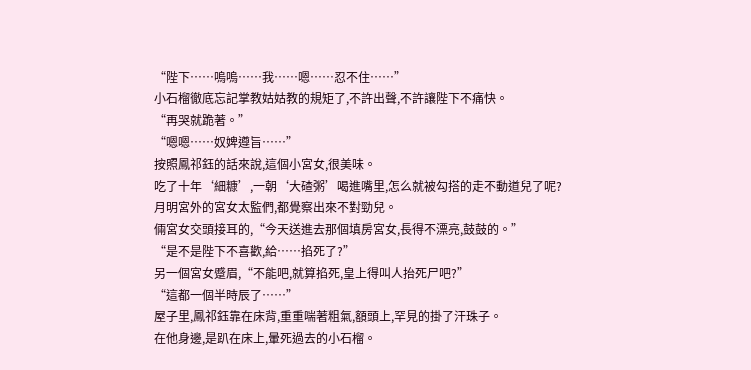“陛下……嗚嗚……我……嗯……忍不住……”
小石榴徹底忘記掌教姑姑教的規矩了,不許出聲,不許讓陛下不痛快。
“再哭就跪著。”
“嗯嗯……奴婢遵旨……”
按照鳳祁鈺的話來說,這個小宮女,很美味。
吃了十年‘細糠’,一朝‘大碴粥’喝進嘴里,怎么就被勾搭的走不動道兒了呢?
月明宮外的宮女太監們,都覺察出來不對勁兒。
倆宮女交頭接耳的,“今天送進去那個填房宮女,長得不漂亮,鼓鼓的。”
“是不是陛下不喜歡,給……掐死了?”
另一個宮女蹙眉,“不能吧,就算掐死,皇上得叫人抬死尸吧?”
“這都一個半時辰了……”
屋子里,鳳祁鈺靠在床背,重重喘著粗氣,額頭上,罕見的掛了汗珠子。
在他身邊,是趴在床上,暈死過去的小石榴。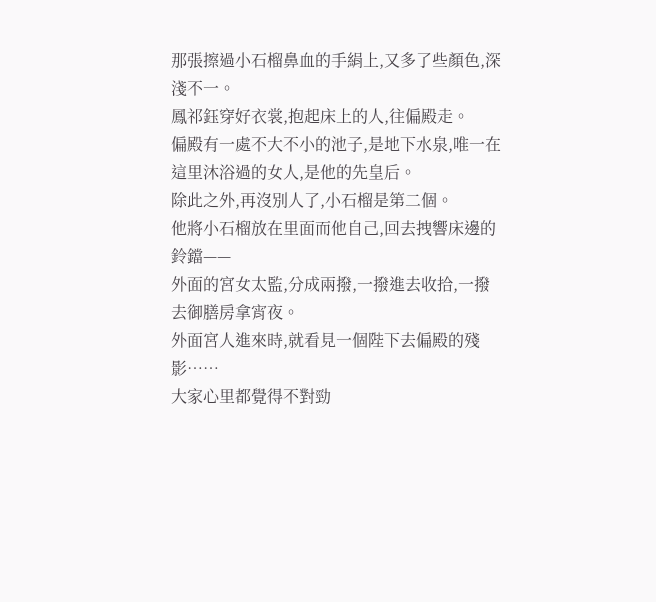那張擦過小石榴鼻血的手絹上,又多了些顏色,深淺不一。
鳳祁鈺穿好衣裳,抱起床上的人,往偏殿走。
偏殿有一處不大不小的池子,是地下水泉,唯一在這里沐浴過的女人,是他的先皇后。
除此之外,再沒別人了,小石榴是第二個。
他將小石榴放在里面而他自己,回去拽響床邊的鈴鐺——
外面的宮女太監,分成兩撥,一撥進去收拾,一撥去御膳房拿宵夜。
外面宮人進來時,就看見一個陛下去偏殿的殘影……
大家心里都覺得不對勁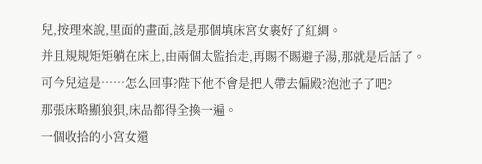兒,按理來說,里面的畫面,該是那個填床宮女裹好了紅綢。
并且規規矩矩躺在床上,由兩個太監抬走,再賜不賜避子湯,那就是后話了。
可今兒這是……怎么回事?陛下他不會是把人帶去偏殿?泡池子了吧?
那張床略顯狼狽,床品都得全換一遍。
一個收拾的小宮女還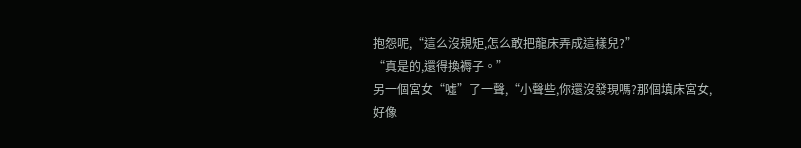抱怨呢,“這么沒規矩,怎么敢把龍床弄成這樣兒?”
“真是的,還得換褥子。”
另一個宮女“噓”了一聲,“小聲些,你還沒發現嗎?那個填床宮女,好像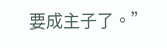要成主子了。”